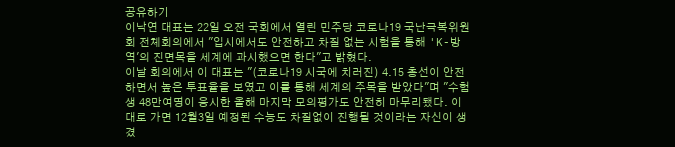공유하기
이낙연 대표는 22일 오전 국회에서 열린 민주당 코로나19 국난극복위원회 전체회의에서 "입시에서도 안전하고 차질 없는 시험을 통해 'K-방역'의 진면목을 세계에 과시했으면 한다"고 밝혔다.
이날 회의에서 이 대표는 "(코로나19 시국에 치러진) 4.15 총선이 안전하면서 높은 투표율을 보였고 이를 통해 세계의 주목을 받았다"며 "수험생 48만여명이 응시한 올해 마지막 모의평가도 안전히 마무리됐다. 이대로 가면 12월3일 예정된 수능도 차질없이 진행될 것이라는 자신이 생겼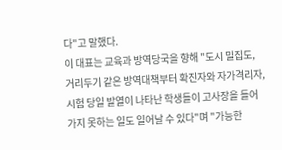다"고 말했다.
이 대표는 교육과 방역당국을 향해 "도시 밀집도, 거리두기 같은 방역대책부터 확진자와 자가격리자, 시험 당일 발열이 나타난 학생들이 고사장을 들어가지 못하는 일도 일어날 수 있다"며 "가능한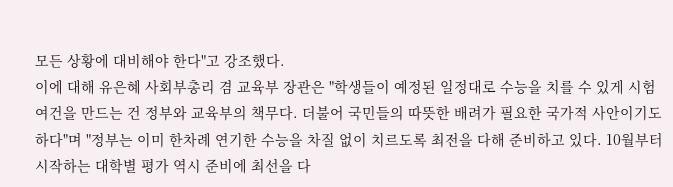모든 상황에 대비해야 한다"고 강조했다.
이에 대해 유은혜 사회부총리 겸 교육부 장관은 "학생들이 예정된 일정대로 수능을 치를 수 있게 시험 여건을 만드는 건 정부와 교육부의 책무다. 더불어 국민들의 따뜻한 배려가 필요한 국가적 사안이기도 하다"며 "정부는 이미 한차례 연기한 수능을 차질 없이 치르도록 최전을 다해 준비하고 있다. 10월부터 시작하는 대학별 평가 역시 준비에 최선을 다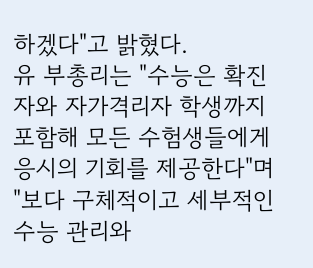하겠다"고 밝혔다.
유 부총리는 "수능은 확진자와 자가격리자 학생까지 포함해 모든 수험생들에게 응시의 기회를 제공한다"며 "보다 구체적이고 세부적인 수능 관리와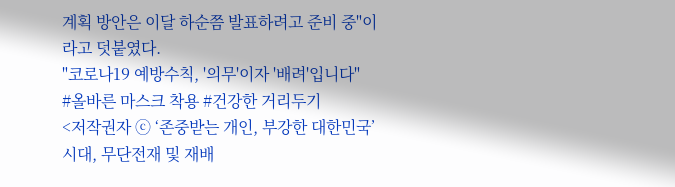계획 방안은 이달 하순쯤 발표하려고 준비 중"이라고 덧붙였다.
"코로나19 예방수칙, '의무'이자 '배려'입니다"
#올바른 마스크 착용 #건강한 거리두기
<저작권자 ⓒ ‘존중받는 개인, 부강한 대한민국’ 시대, 무단전재 및 재배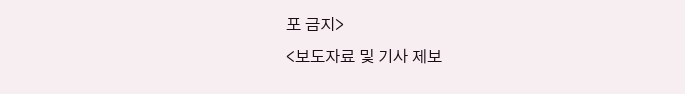포 금지>
<보도자료 및 기사 제보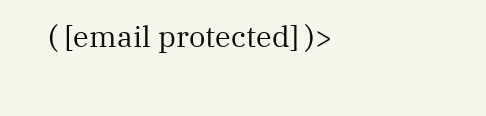( [email protected] )>